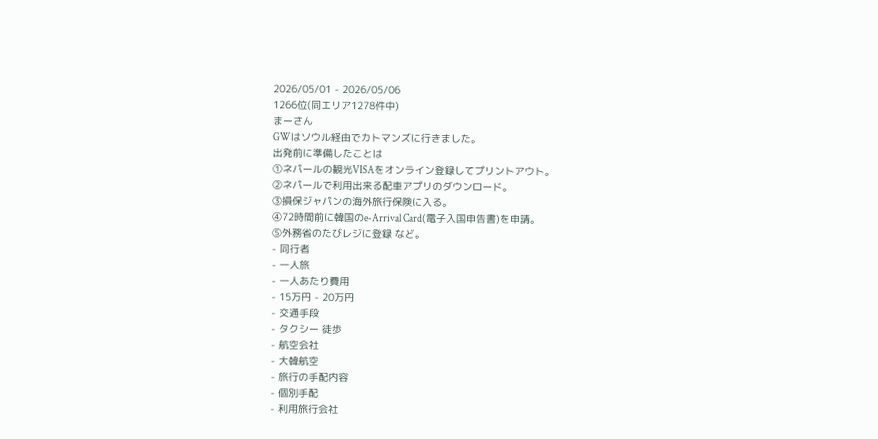2026/05/01 - 2026/05/06
1266位(同エリア1278件中)
まーさん
GWはソウル経由でカトマンズに行きました。
出発前に準備したことは
①ネパールの観光VISAをオンライン登録してプリントアウト。
➁ネパールで利用出来る配車アプリのダウンロード。
③損保ジャパンの海外旅行保険に入る。
④72時間前に韓国のe-Arrival Card(電子入国申告書)を申請。
⑤外務省のたびレジに登録 など。
- 同行者
- 一人旅
- 一人あたり費用
- 15万円 - 20万円
- 交通手段
- タクシー 徒歩
- 航空会社
- 大韓航空
- 旅行の手配内容
- 個別手配
- 利用旅行会社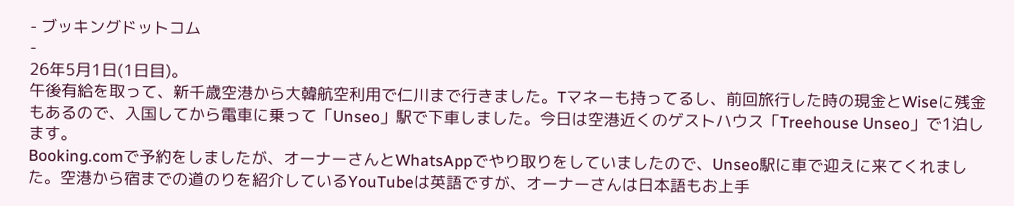- ブッキングドットコム
-
26年5月1日(1日目)。
午後有給を取って、新千歳空港から大韓航空利用で仁川まで行きました。Tマネーも持ってるし、前回旅行した時の現金とWiseに残金もあるので、入国してから電車に乗って「Unseo」駅で下車しました。今日は空港近くのゲストハウス「Treehouse Unseo」で1泊します。
Booking.comで予約をしましたが、オーナーさんとWhatsAppでやり取りをしていましたので、Unseo駅に車で迎えに来てくれました。空港から宿までの道のりを紹介しているYouTubeは英語ですが、オーナーさんは日本語もお上手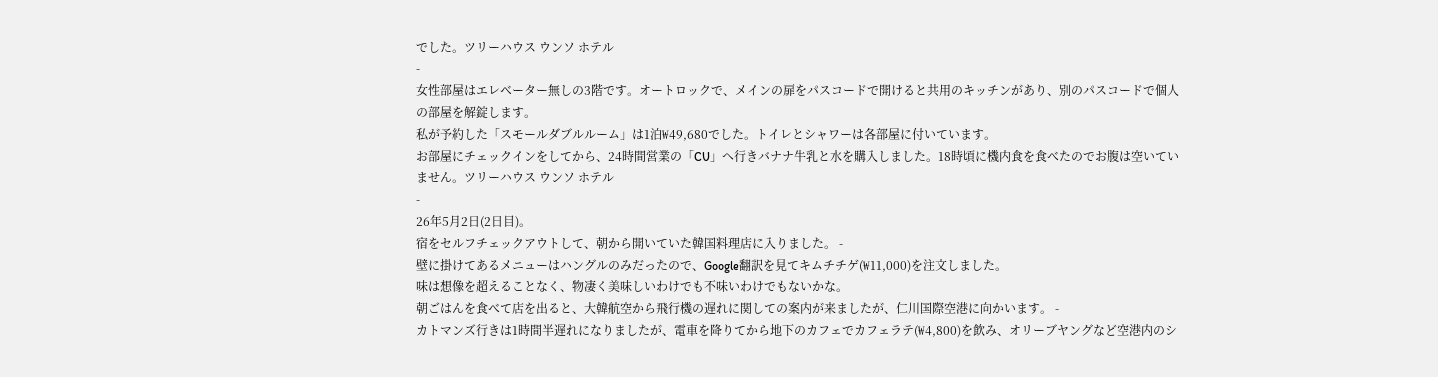でした。ツリーハウス ウンソ ホテル
-
女性部屋はエレベーター無しの3階です。オートロックで、メインの扉をパスコードで開けると共用のキッチンがあり、別のパスコードで個人の部屋を解錠します。
私が予約した「スモールダブルルーム」は1泊₩49,680でした。トイレとシャワーは各部屋に付いています。
お部屋にチェックインをしてから、24時間営業の「CU」へ行きバナナ牛乳と水を購入しました。18時頃に機内食を食べたのでお腹は空いていません。ツリーハウス ウンソ ホテル
-
26年5月2日(2日目)。
宿をセルフチェックアウトして、朝から開いていた韓国料理店に入りました。 -
壁に掛けてあるメニューはハングルのみだったので、Google翻訳を見てキムチチゲ(₩11,000)を注文しました。
味は想像を超えることなく、物凄く美味しいわけでも不味いわけでもないかな。
朝ごはんを食べて店を出ると、大韓航空から飛行機の遅れに関しての案内が来ましたが、仁川国際空港に向かいます。 -
カトマンズ行きは1時間半遅れになりましたが、電車を降りてから地下のカフェでカフェラテ(₩4,800)を飲み、オリーブヤングなど空港内のシ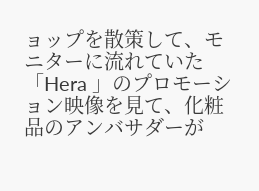ョップを散策して、モニターに流れていた「Hera 」のプロモーション映像を見て、化粧品のアンバサダーが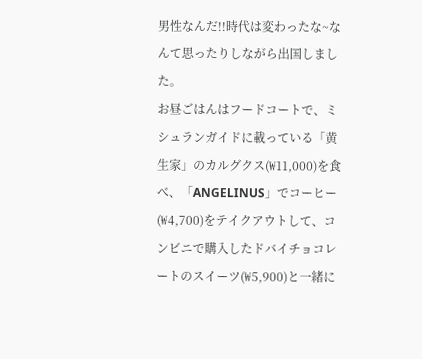男性なんだ!!時代は変わったな~なんて思ったりしながら出国しました。
お昼ごはんはフードコートで、ミシュランガイドに載っている「黄生家」のカルグクス(₩11,000)を食べ、「ANGELINUS」でコーヒー(₩4,700)をテイクアウトして、コンビニで購入したドバイチョコレートのスイーツ(₩5,900)と一緒に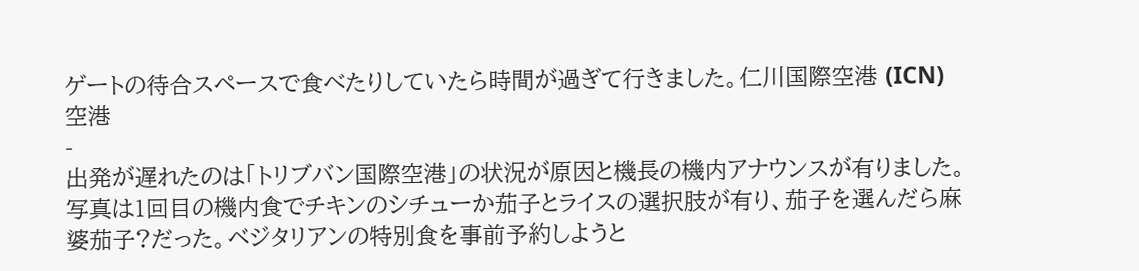ゲートの待合スペースで食べたりしていたら時間が過ぎて行きました。仁川国際空港 (ICN) 空港
-
出発が遅れたのは「トリブバン国際空港」の状況が原因と機長の機内アナウンスが有りました。
写真は1回目の機内食でチキンのシチューか茄子とライスの選択肢が有り、茄子を選んだら麻婆茄子?だった。ベジタリアンの特別食を事前予約しようと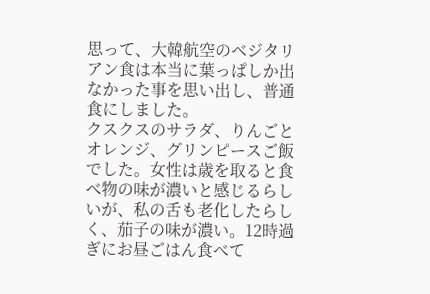思って、大韓航空のベジタリアン食は本当に葉っぱしか出なかった事を思い出し、普通食にしました。
クスクスのサラダ、りんごとオレンジ、グリンピースご飯でした。女性は歳を取ると食べ物の味が濃いと感じるらしいが、私の舌も老化したらしく、茄子の味が濃い。12時過ぎにお昼ごはん食べて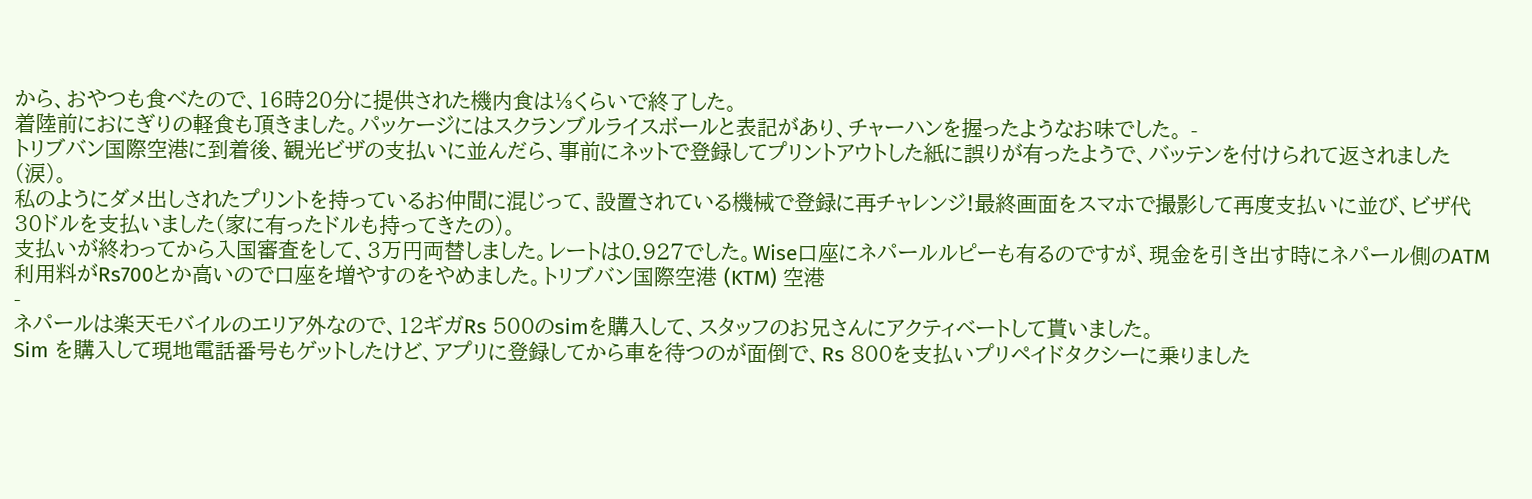から、おやつも食べたので、16時20分に提供された機内食は⅓くらいで終了した。
着陸前におにぎりの軽食も頂きました。パッケージにはスクランブルライスボールと表記があり、チャーハンを握ったようなお味でした。 -
トリブバン国際空港に到着後、観光ビザの支払いに並んだら、事前にネットで登録してプリントアウトした紙に誤りが有ったようで、バッテンを付けられて返されました(涙)。
私のようにダメ出しされたプリントを持っているお仲間に混じって、設置されている機械で登録に再チャレンジ!最終画面をスマホで撮影して再度支払いに並び、ビザ代30ドルを支払いました(家に有ったドルも持ってきたの)。
支払いが終わってから入国審査をして、3万円両替しました。レートは0.927でした。Wise口座にネパールルピーも有るのですが、現金を引き出す時にネパール側のATM利用料がRs700とか高いので口座を増やすのをやめました。トリブバン国際空港 (KTM) 空港
-
ネパールは楽天モバイルのエリア外なので、12ギガRs 500のsimを購入して、スタッフのお兄さんにアクティベートして貰いました。
Sim を購入して現地電話番号もゲットしたけど、アプリに登録してから車を待つのが面倒で、Rs 800を支払いプリペイドタクシーに乗りました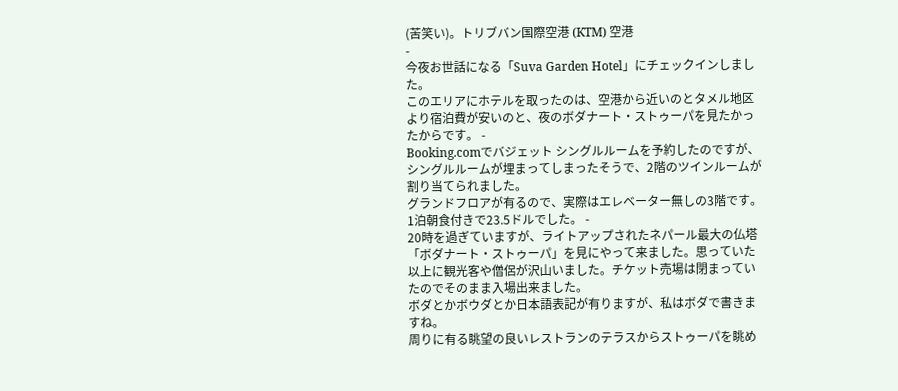(苦笑い)。トリブバン国際空港 (KTM) 空港
-
今夜お世話になる「Suva Garden Hotel」にチェックインしました。
このエリアにホテルを取ったのは、空港から近いのとタメル地区より宿泊費が安いのと、夜のボダナート・ストゥーパを見たかったからです。 -
Booking.comでバジェット シングルルームを予約したのですが、シングルルームが埋まってしまったそうで、2階のツインルームが割り当てられました。
グランドフロアが有るので、実際はエレベーター無しの3階です。1泊朝食付きで23.5ドルでした。 -
20時を過ぎていますが、ライトアップされたネパール最大の仏塔「ボダナート・ストゥーパ」を見にやって来ました。思っていた以上に観光客や僧侶が沢山いました。チケット売場は閉まっていたのでそのまま入場出来ました。
ボダとかボウダとか日本語表記が有りますが、私はボダで書きますね。
周りに有る眺望の良いレストランのテラスからストゥーパを眺め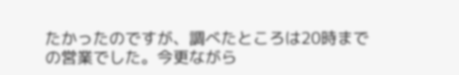たかったのですが、調べたところは20時までの営業でした。今更ながら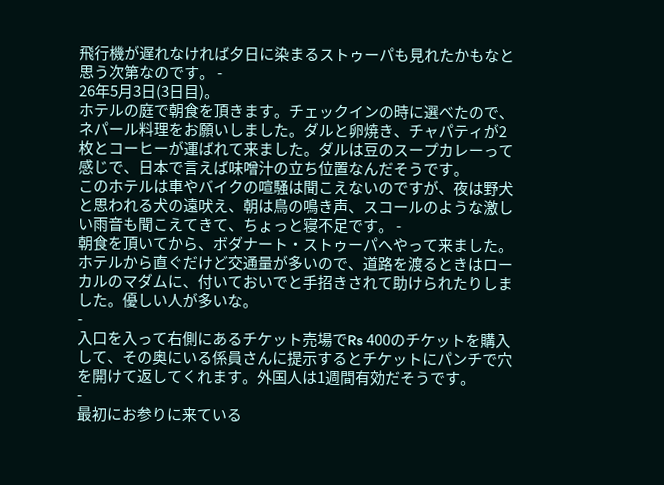飛行機が遅れなければ夕日に染まるストゥーパも見れたかもなと思う次第なのです。 -
26年5月3日(3日目)。
ホテルの庭で朝食を頂きます。チェックインの時に選べたので、ネパール料理をお願いしました。ダルと卵焼き、チャパティが2枚とコーヒーが運ばれて来ました。ダルは豆のスープカレーって感じで、日本で言えば味噌汁の立ち位置なんだそうです。
このホテルは車やバイクの喧騒は聞こえないのですが、夜は野犬と思われる犬の遠吠え、朝は鳥の鳴き声、スコールのような激しい雨音も聞こえてきて、ちょっと寝不足です。 -
朝食を頂いてから、ボダナート・ストゥーパへやって来ました。ホテルから直ぐだけど交通量が多いので、道路を渡るときはローカルのマダムに、付いておいでと手招きされて助けられたりしました。優しい人が多いな。
-
入口を入って右側にあるチケット売場でRs 400のチケットを購入して、その奥にいる係員さんに提示するとチケットにパンチで穴を開けて返してくれます。外国人は1週間有効だそうです。
-
最初にお参りに来ている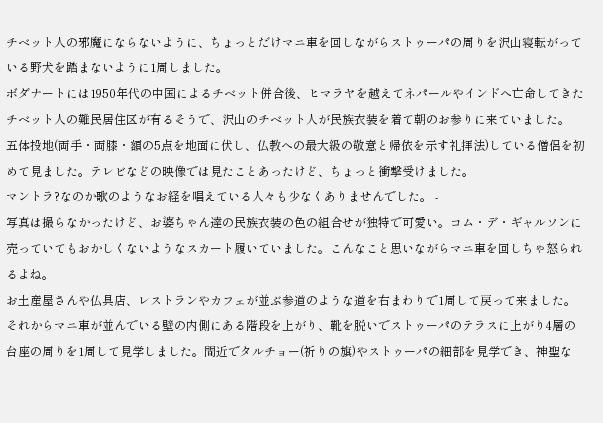チベット人の邪魔にならないように、ちょっとだけマニ車を回しながらストゥーパの周りを沢山寝転がっている野犬を踏まないように1周しました。
ボダナートには1950年代の中国によるチベット併合後、ヒマラヤを越えてネパールやインドへ亡命してきたチベット人の難民居住区が有るそうで、沢山のチベット人が民族衣装を着て朝のお参りに来ていました。
五体投地(両手・両膝・額の5点を地面に伏し、仏教への最大級の敬意と帰依を示す礼拝法)している僧侶を初めて見ました。テレビなどの映像では見たことあったけど、ちょっと衝撃受けました。
マントラ?なのか歌のようなお経を唱えている人々も少なくありませんでした。 -
写真は撮らなかったけど、お婆ちゃん達の民族衣装の色の組合せが独特で可愛い。コム・デ・ギャルソンに売っていてもおかしくないようなスカート履いていました。こんなこと思いながらマニ車を回しちゃ怒られるよね。
お土産屋さんや仏具店、レストランやカフェが並ぶ参道のような道を右まわりで1周して戻って来ました。
それからマニ車が並んでいる壁の内側にある階段を上がり、靴を脱いでストゥーパのテラスに上がり4層の台座の周りを1周して見学しました。間近でタルチョー(祈りの旗)やストゥーパの細部を見学でき、神聖な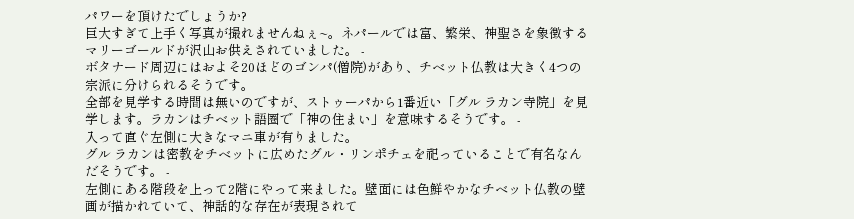パワーを頂けたでしょうか?
巨大すぎて上手く写真が撮れませんねぇ~。ネパールでは富、繁栄、神聖さを象徴するマリーゴールドが沢山お供えされていました。 -
ボタナード周辺にはおよそ20ほどのゴンパ(僧院)があり、チベット仏教は大きく4つの宗派に分けられるそうです。
全部を見学する時間は無いのですが、ストゥーパから1番近い「グル ラカン寺院」を見学します。ラカンはチベット語圏で「神の住まい」を意味するそうです。 -
入って直ぐ左側に大きなマニ車が有りました。
グル ラカンは密教をチベットに広めたグル・リンポチェを祀っていることで有名なんだそうです。 -
左側にある階段を上って2階にやって来ました。壁面には色鮮やかなチベット仏教の壁画が描かれていて、神話的な存在が表現されて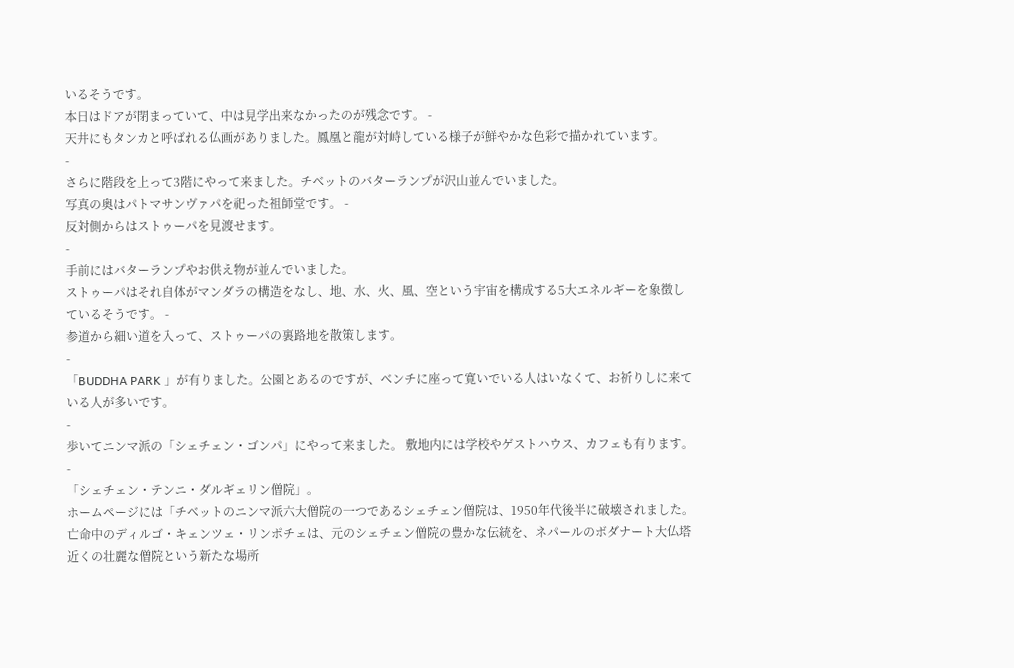いるそうです。
本日はドアが閉まっていて、中は見学出来なかったのが残念です。 -
天井にもタンカと呼ばれる仏画がありました。鳳凰と龍が対峙している様子が鮮やかな色彩で描かれています。
-
さらに階段を上って3階にやって来ました。チベットのバターランプが沢山並んでいました。
写真の奥はパトマサンヴァパを祀った祖師堂です。 -
反対側からはストゥーパを見渡せます。
-
手前にはバターランプやお供え物が並んでいました。
ストゥーパはそれ自体がマンダラの構造をなし、地、水、火、風、空という宇宙を構成する5大エネルギーを象徴しているそうです。 -
参道から細い道を入って、ストゥーパの裏路地を散策します。
-
「BUDDHA PARK 」が有りました。公園とあるのですが、ベンチに座って寛いでいる人はいなくて、お祈りしに来ている人が多いです。
-
歩いてニンマ派の「シェチェン・ゴンパ」にやって来ました。 敷地内には学校やゲストハウス、カフェも有ります。
-
「シェチェン・テンニ・ダルギェリン僧院」。
ホームページには「チベットのニンマ派六大僧院の一つであるシェチェン僧院は、1950年代後半に破壊されました。亡命中のディルゴ・キェンツェ・リンポチェは、元のシェチェン僧院の豊かな伝統を、ネパールのボダナート大仏塔近くの壮麗な僧院という新たな場所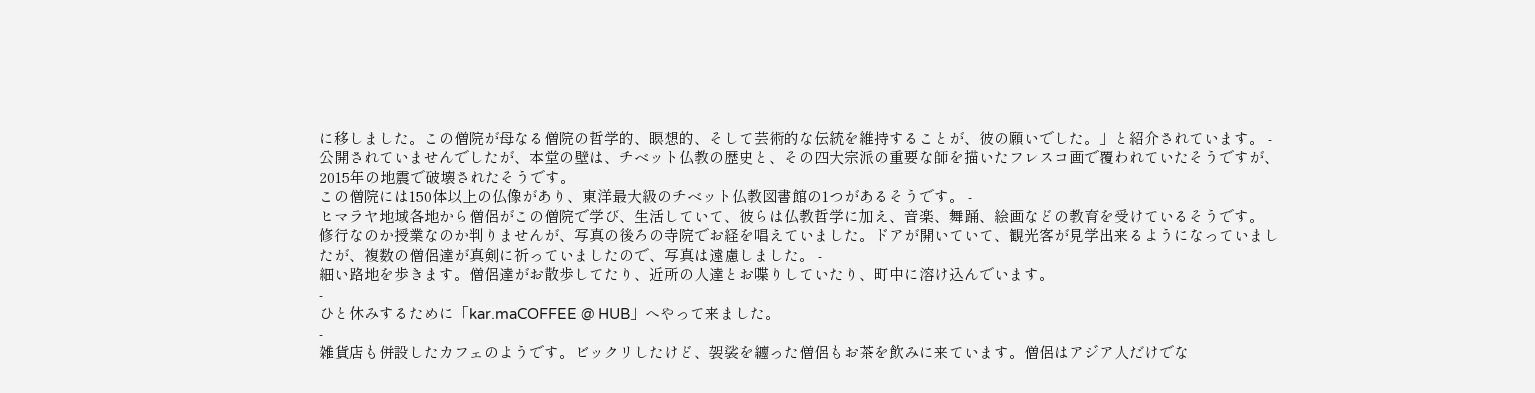に移しました。この僧院が母なる僧院の哲学的、瞑想的、そして芸術的な伝統を維持することが、彼の願いでした。」と紹介されています。 -
公開されていませんでしたが、本堂の壁は、チベット仏教の歴史と、その四大宗派の重要な師を描いたフレスコ画で覆われていたそうですが、2015年の地震で破壊されたそうです。
この僧院には150体以上の仏像があり、東洋最大級のチベット仏教図書館の1つがあるそうです。 -
ヒマラヤ地域各地から僧侶がこの僧院で学び、生活していて、彼らは仏教哲学に加え、音楽、舞踊、絵画などの教育を受けているそうです。
修行なのか授業なのか判りませんが、写真の後ろの寺院でお経を唱えていました。ドアが開いていて、観光客が見学出来るようになっていましたが、複数の僧侶達が真剣に祈っていましたので、写真は遠慮しました。 -
細い路地を歩きます。僧侶達がお散歩してたり、近所の人達とお喋りしていたり、町中に溶け込んでいます。
-
ひと休みするために「kar.maCOFFEE @ HUB」へやって来ました。
-
雑貨店も併設したカフェのようです。ビックリしたけど、袈裟を纏った僧侶もお茶を飲みに来ています。僧侶はアジア人だけでな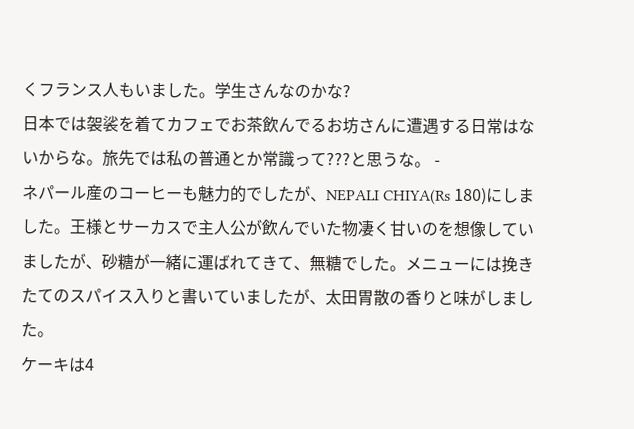くフランス人もいました。学生さんなのかな?
日本では袈裟を着てカフェでお茶飲んでるお坊さんに遭遇する日常はないからな。旅先では私の普通とか常識って???と思うな。 -
ネパール産のコーヒーも魅力的でしたが、NEPALI CHIYA(Rs 180)にしました。王様とサーカスで主人公が飲んでいた物凄く甘いのを想像していましたが、砂糖が一緒に運ばれてきて、無糖でした。メニューには挽きたてのスパイス入りと書いていましたが、太田胃散の香りと味がしました。
ケーキは4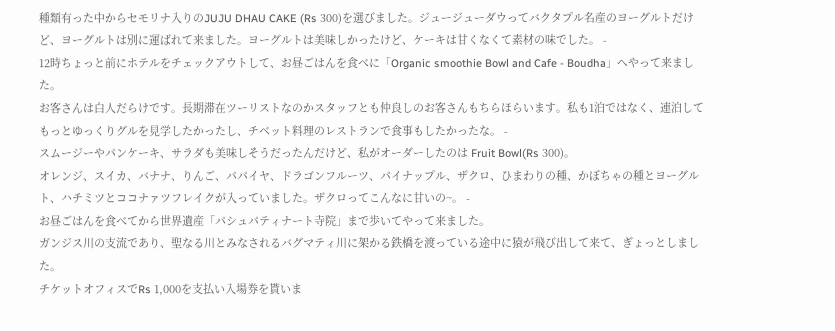種類有った中からセモリナ入りのJUJU DHAU CAKE (Rs 300)を選びました。ジュージューダウってバクタプル名産のヨーグルトだけど、ヨーグルトは別に運ばれて来ました。ヨーグルトは美味しかったけど、ケーキは甘くなくて素材の味でした。 -
12時ちょっと前にホテルをチェックアウトして、お昼ごはんを食べに「Organic smoothie Bowl and Cafe - Boudha」へやって来ました。
お客さんは白人だらけです。長期滞在ツーリストなのかスタッフとも仲良しのお客さんもちらほらいます。私も1泊ではなく、連泊してもっとゆっくりグルを見学したかったし、チベット料理のレストランで食事もしたかったな。 -
スムージーやパンケーキ、サラダも美味しそうだったんだけど、私がオーダーしたのは Fruit Bowl(Rs 300)。
オレンジ、スイカ、バナナ、りんご、パパイヤ、ドラゴンフルーツ、パイナップル、ザクロ、ひまわりの種、かぼちゃの種とヨーグルト、ハチミツとココナァツフレイクが入っていました。ザクロってこんなに甘いの~。 -
お昼ごはんを食べてから世界遺産「パシュパティナート寺院」まで歩いてやって来ました。
ガンジス川の支流であり、聖なる川とみなされるバグマティ川に架かる鉄橋を渡っている途中に猿が飛び出して来て、ぎょっとしました。
チケットオフィスでRs 1,000を支払い入場券を貰いま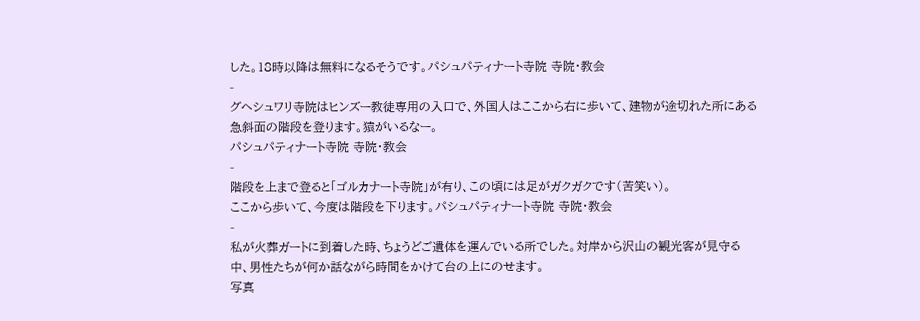した。18時以降は無料になるそうです。パシュパティナート寺院 寺院・教会
-
グヘシュワリ寺院はヒンズー教徒専用の入口で、外国人はここから右に歩いて、建物が途切れた所にある急斜面の階段を登ります。猿がいるなー。
パシュパティナート寺院 寺院・教会
-
階段を上まで登ると「ゴルカナート寺院」が有り、この頃には足がガクガクです(苦笑い)。
ここから歩いて、今度は階段を下ります。パシュパティナート寺院 寺院・教会
-
私が火葬ガートに到着した時、ちょうどご遺体を運んでいる所でした。対岸から沢山の観光客が見守る中、男性たちが何か話ながら時間をかけて台の上にのせます。
写真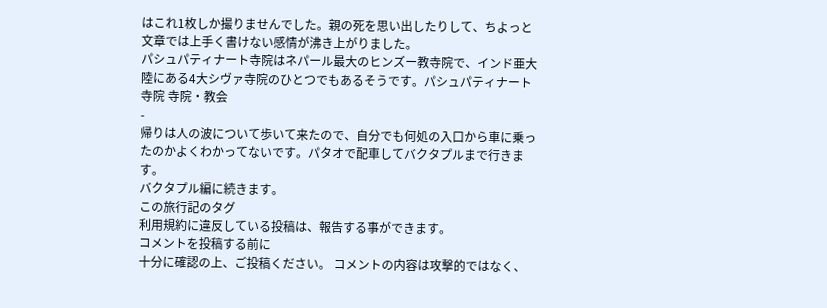はこれ1枚しか撮りませんでした。親の死を思い出したりして、ちよっと文章では上手く書けない感情が沸き上がりました。
パシュパティナート寺院はネパール最大のヒンズー教寺院で、インド亜大陸にある4大シヴァ寺院のひとつでもあるそうです。パシュパティナート寺院 寺院・教会
-
帰りは人の波について歩いて来たので、自分でも何処の入口から車に乗ったのかよくわかってないです。パタオで配車してバクタプルまで行きます。
バクタプル編に続きます。
この旅行記のタグ
利用規約に違反している投稿は、報告する事ができます。
コメントを投稿する前に
十分に確認の上、ご投稿ください。 コメントの内容は攻撃的ではなく、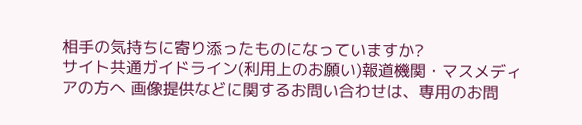相手の気持ちに寄り添ったものになっていますか?
サイト共通ガイドライン(利用上のお願い)報道機関・マスメディアの方へ 画像提供などに関するお問い合わせは、専用のお問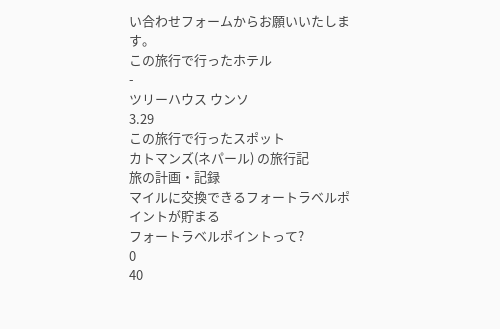い合わせフォームからお願いいたします。
この旅行で行ったホテル
-
ツリーハウス ウンソ
3.29
この旅行で行ったスポット
カトマンズ(ネパール) の旅行記
旅の計画・記録
マイルに交換できるフォートラベルポイントが貯まる
フォートラベルポイントって?
0
40